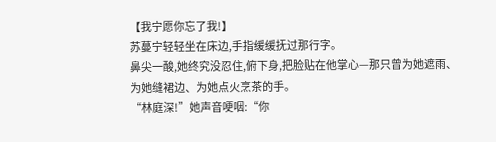【我宁愿你忘了我!】
苏蔓宁轻轻坐在床边,手指缓缓抚过那行字。
鼻尖一酸,她终究没忍住,俯下身,把脸贴在他掌心—那只曾为她遮雨、为她缝裙边、为她点火烹茶的手。
“林庭深!”她声音哽咽:“你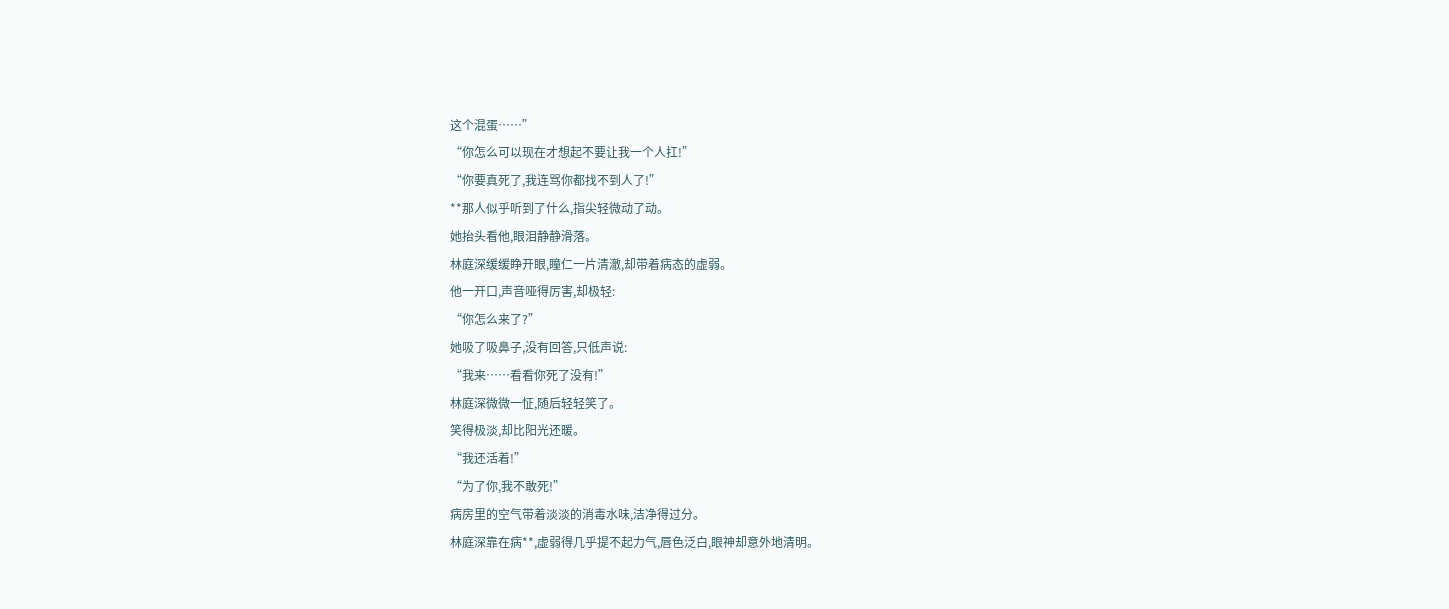这个混蛋……”
“你怎么可以现在才想起不要让我一个人扛!”
“你要真死了,我连骂你都找不到人了!”
**那人似乎听到了什么,指尖轻微动了动。
她抬头看他,眼泪静静滑落。
林庭深缓缓睁开眼,瞳仁一片清澈,却带着病态的虚弱。
他一开口,声音哑得厉害,却极轻:
“你怎么来了?”
她吸了吸鼻子,没有回答,只低声说:
“我来……看看你死了没有!”
林庭深微微一怔,随后轻轻笑了。
笑得极淡,却比阳光还暖。
“我还活着!”
“为了你,我不敢死!”
病房里的空气带着淡淡的消毒水味,洁净得过分。
林庭深靠在病**,虚弱得几乎提不起力气,唇色泛白,眼神却意外地清明。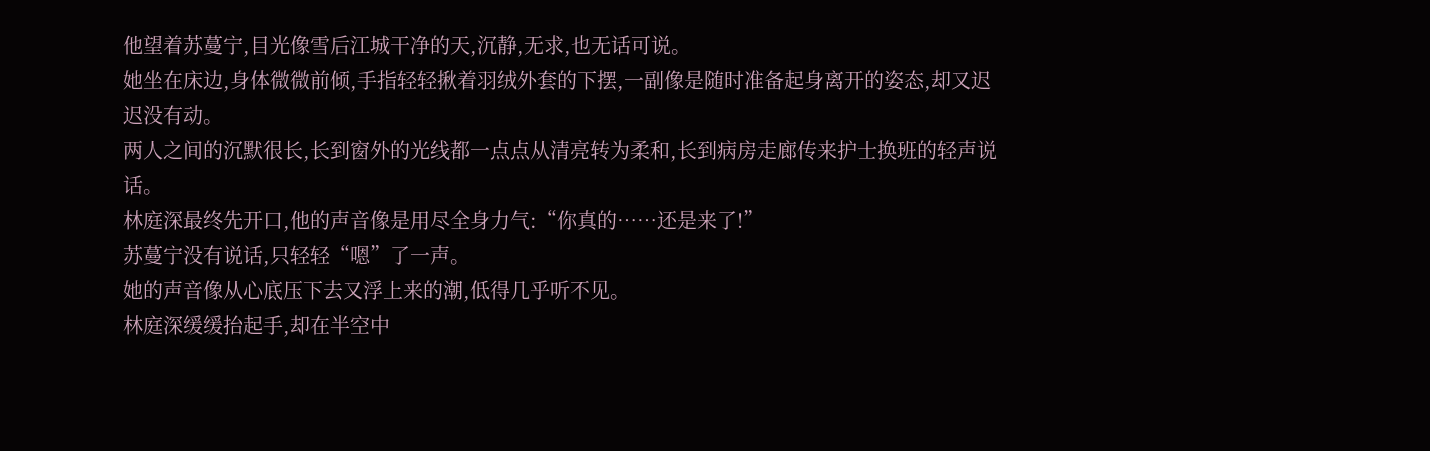他望着苏蔓宁,目光像雪后江城干净的天,沉静,无求,也无话可说。
她坐在床边,身体微微前倾,手指轻轻揪着羽绒外套的下摆,一副像是随时准备起身离开的姿态,却又迟迟没有动。
两人之间的沉默很长,长到窗外的光线都一点点从清亮转为柔和,长到病房走廊传来护士换班的轻声说话。
林庭深最终先开口,他的声音像是用尽全身力气:“你真的……还是来了!”
苏蔓宁没有说话,只轻轻“嗯”了一声。
她的声音像从心底压下去又浮上来的潮,低得几乎听不见。
林庭深缓缓抬起手,却在半空中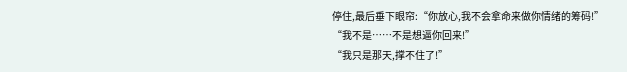停住,最后垂下眼帘:“你放心,我不会拿命来做你情绪的筹码!”
“我不是……不是想逼你回来!”
“我只是那天,撑不住了!”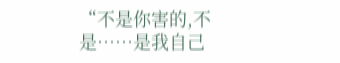“不是你害的,不是……是我自己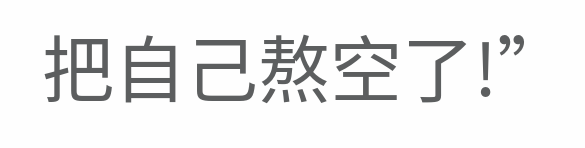把自己熬空了!”